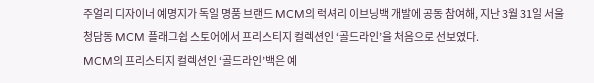주얼리 디자이너 예명지가 독일 명품 브랜드 MCM의 럭셔리 이브닝백 개발에 공동 참여해, 지난 3월 31일 서울 청담동 MCM 플래그쉽 스토어에서 프리스티지 컬렉션인 ‘골드라인’을 처음으로 선보였다.
MCM의 프리스티지 컬렉션인 ‘골드라인’백은 예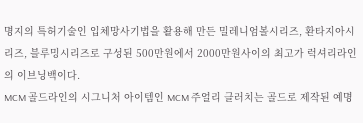명지의 특허기술인 입체망사기법을 활용해 만든 밀레니엄볼시리즈, 환타지아시리즈, 블루밍시리즈로 구성된 500만원에서 2000만원사이의 최고가 럭셔리라인의 이브닝백이다.
MCM 골드라인의 시그니처 아이템인 MCM 주얼리 클러치는 골드로 제작된 예명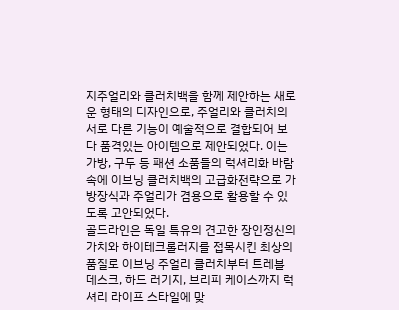지주얼리와 클러치백을 함께 제안하는 새로운 형태의 디자인으로, 주얼리와 클러치의 서로 다른 기능이 예술적으로 결합되어 보다 품격있는 아이템으로 제안되었다. 이는 가방, 구두 등 패션 소품들의 럭셔리화 바람 속에 이브닝 클러치백의 고급화전략으로 가방장식과 주얼리가 겸용으로 활용할 수 있도록 고안되었다.
골드라인은 독일 특유의 견고한 장인정신의 가치와 하이테크롤러지를 접목시킨 최상의 품질로 이브닝 주얼리 클러치부터 트레블 데스크, 하드 러기지, 브리피 케이스까지 럭셔리 라이프 스타일에 맞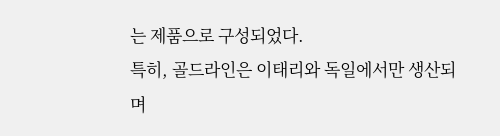는 제품으로 구성되었다.
특히, 골드라인은 이태리와 독일에서만 생산되며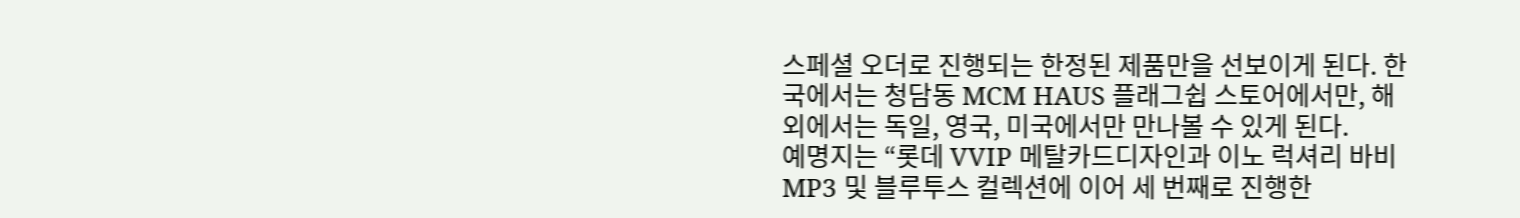스페셜 오더로 진행되는 한정된 제품만을 선보이게 된다. 한국에서는 청담동 MCM HAUS 플래그쉽 스토어에서만, 해외에서는 독일, 영국, 미국에서만 만나볼 수 있게 된다.
예명지는 “롯데 VVIP 메탈카드디자인과 이노 럭셔리 바비 MP3 및 블루투스 컬렉션에 이어 세 번째로 진행한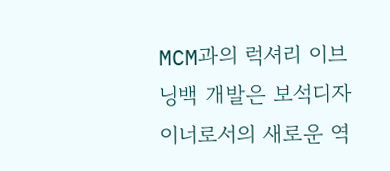MCM과의 럭셔리 이브닝백 개발은 보석디자이너로서의 새로운 역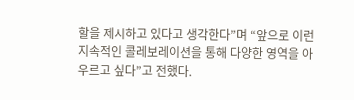할을 제시하고 있다고 생각한다”며 “앞으로 이런 지속적인 콜레보레이션을 통해 다양한 영역을 아우르고 싶다”고 전했다.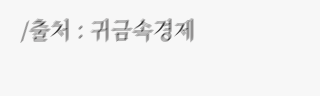/출처 : 귀금속경제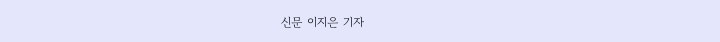신문 이지은 기자